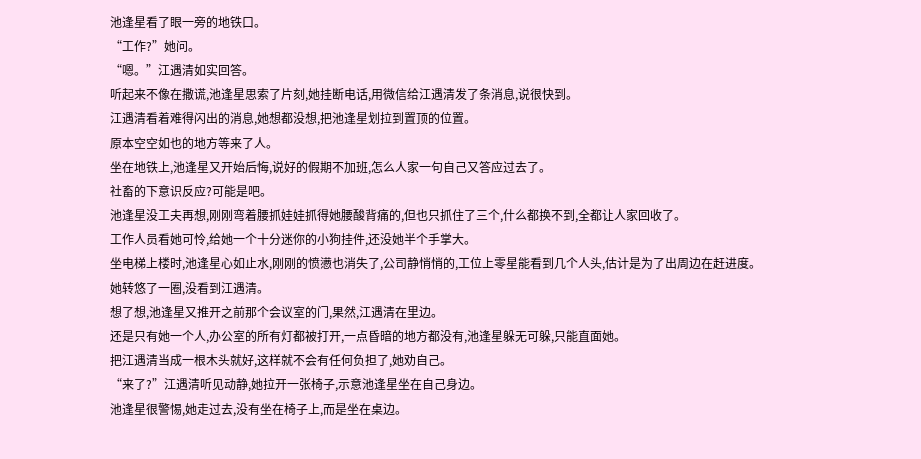池逢星看了眼一旁的地铁口。
“工作?”她问。
“嗯。”江遇清如实回答。
听起来不像在撒谎,池逢星思索了片刻,她挂断电话,用微信给江遇清发了条消息,说很快到。
江遇清看着难得闪出的消息,她想都没想,把池逢星划拉到置顶的位置。
原本空空如也的地方等来了人。
坐在地铁上,池逢星又开始后悔,说好的假期不加班,怎么人家一句自己又答应过去了。
社畜的下意识反应?可能是吧。
池逢星没工夫再想,刚刚弯着腰抓娃娃抓得她腰酸背痛的,但也只抓住了三个,什么都换不到,全都让人家回收了。
工作人员看她可怜,给她一个十分迷你的小狗挂件,还没她半个手掌大。
坐电梯上楼时,池逢星心如止水,刚刚的愤懑也消失了,公司静悄悄的,工位上零星能看到几个人头,估计是为了出周边在赶进度。
她转悠了一圈,没看到江遇清。
想了想,池逢星又推开之前那个会议室的门,果然,江遇清在里边。
还是只有她一个人,办公室的所有灯都被打开,一点昏暗的地方都没有,池逢星躲无可躲,只能直面她。
把江遇清当成一根木头就好,这样就不会有任何负担了,她劝自己。
“来了?”江遇清听见动静,她拉开一张椅子,示意池逢星坐在自己身边。
池逢星很警惕,她走过去,没有坐在椅子上,而是坐在桌边。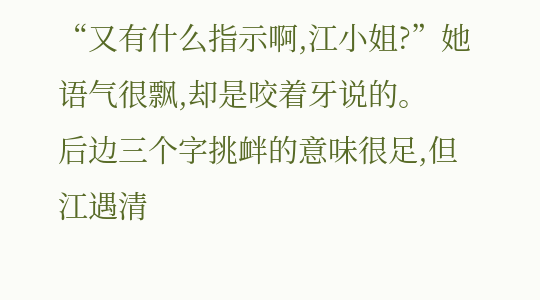“又有什么指示啊,江小姐?”她语气很飘,却是咬着牙说的。
后边三个字挑衅的意味很足,但江遇清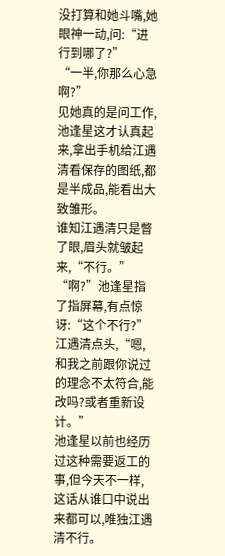没打算和她斗嘴,她眼神一动,问:“进行到哪了?”
“一半,你那么心急啊?”
见她真的是问工作,池逢星这才认真起来,拿出手机给江遇清看保存的图纸,都是半成品,能看出大致雏形。
谁知江遇清只是瞥了眼,眉头就皱起来,“不行。”
“啊?”池逢星指了指屏幕,有点惊讶:“这个不行?”
江遇清点头,“嗯,和我之前跟你说过的理念不太符合,能改吗?或者重新设计。”
池逢星以前也经历过这种需要返工的事,但今天不一样,这话从谁口中说出来都可以,唯独江遇清不行。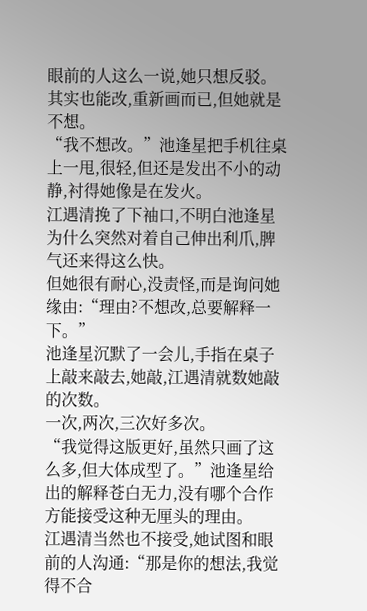眼前的人这么一说,她只想反驳。
其实也能改,重新画而已,但她就是不想。
“我不想改。”池逢星把手机往桌上一甩,很轻,但还是发出不小的动静,衬得她像是在发火。
江遇清挽了下袖口,不明白池逢星为什么突然对着自己伸出利爪,脾气还来得这么快。
但她很有耐心,没责怪,而是询问她缘由:“理由?不想改,总要解释一下。”
池逢星沉默了一会儿,手指在桌子上敲来敲去,她敲,江遇清就数她敲的次数。
一次,两次,三次好多次。
“我觉得这版更好,虽然只画了这么多,但大体成型了。”池逢星给出的解释苍白无力,没有哪个合作方能接受这种无厘头的理由。
江遇清当然也不接受,她试图和眼前的人沟通:“那是你的想法,我觉得不合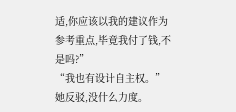适,你应该以我的建议作为参考重点,毕竟我付了钱,不是吗?”
“我也有设计自主权。”她反驳,没什么力度。